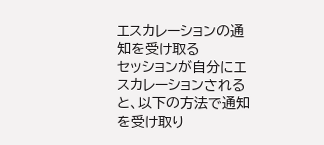エスカレーションの通知を受け取る
セッションが自分にエスカレーションされると、以下の方法で通知を受け取り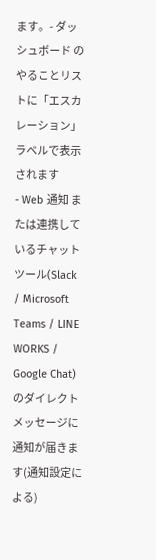ます。- ダッシュボード の やることリストに「エスカレーション」ラベルで表示されます
- Web 通知 または連携しているチャットツール(Slack / Microsoft Teams / LINE WORKS / Google Chat)のダイレクトメッセージに通知が届きます(通知設定による)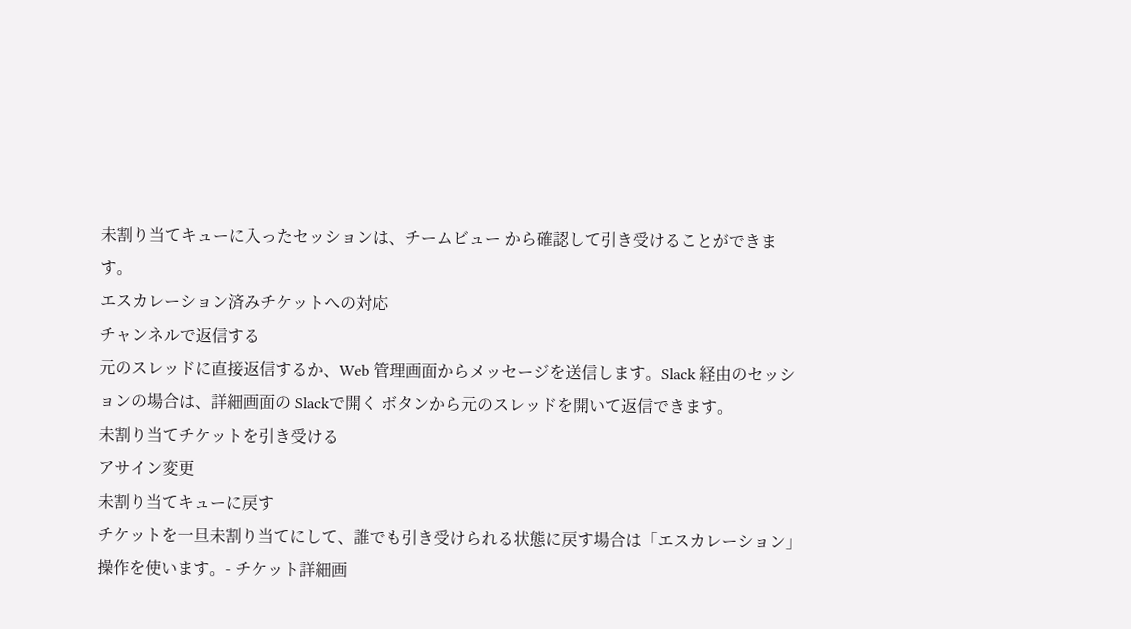未割り当てキューに入ったセッションは、チームビュー から確認して引き受けることができます。
エスカレーション済みチケットへの対応
チャンネルで返信する
元のスレッドに直接返信するか、Web 管理画面からメッセージを送信します。Slack 経由のセッションの場合は、詳細画面の Slackで開く ボタンから元のスレッドを開いて返信できます。
未割り当てチケットを引き受ける
アサイン変更
未割り当てキューに戻す
チケットを一旦未割り当てにして、誰でも引き受けられる状態に戻す場合は「エスカレーション」操作を使います。- チケット詳細画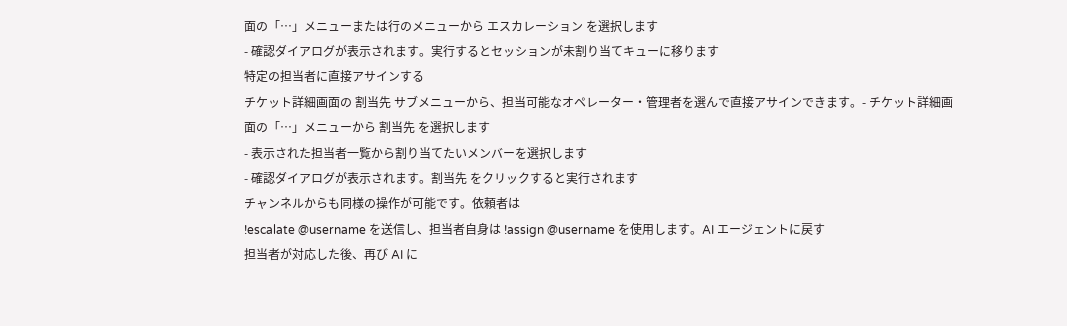面の「…」メニューまたは行のメニューから エスカレーション を選択します
- 確認ダイアログが表示されます。実行するとセッションが未割り当てキューに移ります
特定の担当者に直接アサインする
チケット詳細画面の 割当先 サブメニューから、担当可能なオペレーター・管理者を選んで直接アサインできます。- チケット詳細画面の「…」メニューから 割当先 を選択します
- 表示された担当者一覧から割り当てたいメンバーを選択します
- 確認ダイアログが表示されます。割当先 をクリックすると実行されます
チャンネルからも同様の操作が可能です。依頼者は
!escalate @username を送信し、担当者自身は !assign @username を使用します。AI エージェントに戻す
担当者が対応した後、再び AI に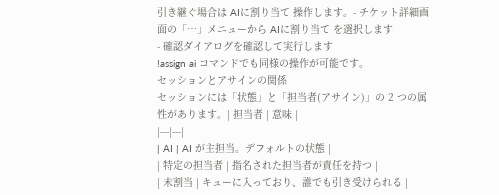引き継ぐ場合は AIに割り当て 操作します。- チケット詳細画面の「…」メニューから AIに割り当て を選択します
- 確認ダイアログを確認して実行します
!assign ai コマンドでも同様の操作が可能です。
セッションとアサインの関係
セッションには「状態」と「担当者(アサイン)」の 2 つの属性があります。| 担当者 | 意味 |
|---|---|
| AI | AI が主担当。デフォルトの状態 |
| 特定の担当者 | 指名された担当者が責任を持つ |
| 未割当 | キューに入っており、誰でも引き受けられる |